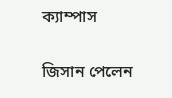ক্যাম্পাস

জিসান পেলেন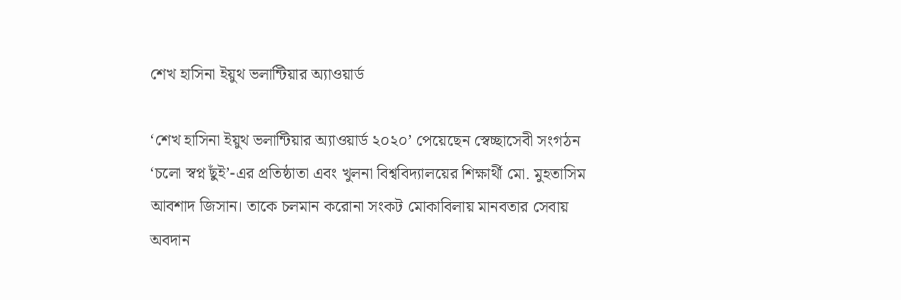শেখ হাসিনা ইয়ুথ ভলান্টিয়ার অ্যাওয়ার্ড

‘শেখ হাসিনা ইয়ুথ ভলান্টিয়ার অ্যাওয়ার্ড ২০২০’ পেয়েছেন স্বেচ্ছাসেবী সংগঠন ‘চলো স্বপ্ন ছুঁই’-এর প্রতিষ্ঠাতা এবং খুলনা বিশ্ববিদ্যালয়ের শিক্ষার্থী মো. মুহতাসিম আবশাদ জিসান। তাকে চলমান করোনা সংকট মোকাবিলায় মানবতার সেবায় অবদান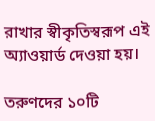রাখার স্বীকৃতিস্বরূপ এই অ্যাওয়ার্ড দেওয়া হয়।

তরুণদের ১০টি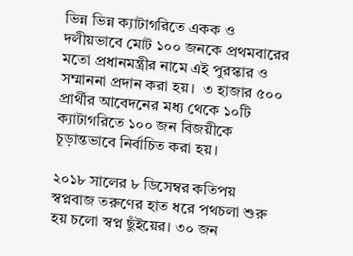ভিন্ন ভিন্ন ক্যাটাগরিতে একক ও দলীয়ভাবে মোট ১০০ জনকে প্রথমবারের মতো প্রধানমন্ত্রীর নামে এই পুরস্কার ও সম্মাননা প্রদান করা হয়।  ৩ হাজার ৫০০ প্রার্থীর আবেদনের মধ্য থেকে ১০টি ক্যাটাগরিতে ১০০ জন বিজয়ীকে চূড়ান্তভাবে নির্বাচিত করা হয়।

২০১৮ সালের ৮ ডিসেম্বর কতিপয় স্বপ্নবাজ তরুণের হাত ধরে পথচলা শুরু হয় চলো স্বপ্ন ছুঁইয়ের। ৩০ জন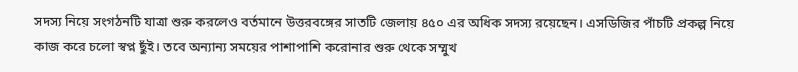সদস্য নিয়ে সংগঠনটি যাত্রা শুরু করলেও বর্তমানে উত্তরবঙ্গের সাতটি জেলায় ৪৫০ এর অধিক সদস্য রয়েছেন। এসডিজির পাঁচটি প্রকল্প নিয়ে কাজ করে চলো স্বপ্ন ছুঁই। তবে অন্যান্য সময়ের পাশাপাশি করোনার শুরু থেকে সম্মুখ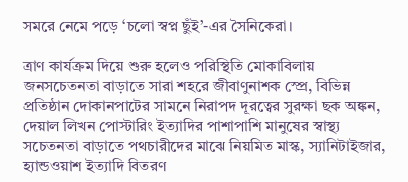সমরে নেমে পড়ে ‘চলো স্বপ্ন ছুঁই’-এর সৈনিকেরা।

ত্রাণ কার্যক্রম দিয়ে শুরু হলেও পরিস্থিতি মোকাবিলায় জনসচেতনতা বাড়াতে সারা শহরে জীবাণুনাশক স্প্রে, বিভিন্ন প্রতিষ্ঠান দোকানপাটের সামনে নিরাপদ দূরত্বের সুরক্ষা ছক অঙ্কন, দেয়াল লিখন পোস্টারিং ইত্যাদির পাশাপাশি মানুষের স্বাস্থ্য সচেতনতা বাড়াতে পথচারীদের মাঝে নিয়মিত মাস্ক, স্যানিটাইজার, হ্যান্ডওয়াশ ইত্যাদি বিতরণ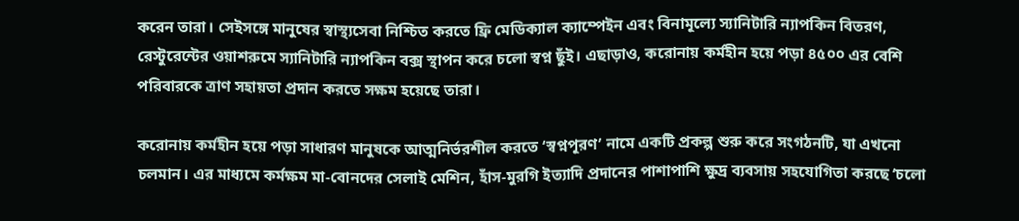করেন তারা। সেইসঙ্গে মানুষের স্বাস্থ্যসেবা নিশ্চিত করতে ফ্রি মেডিক্যাল ক্যাম্পেইন এবং বিনামূল্যে স্যানিটারি ন্যাপকিন বিতরণ, রেস্টুরেন্টের ওয়াশরুমে স্যানিটারি ন্যাপকিন বক্স স্থাপন করে চলো স্বপ্ন ছুঁই। এছাড়াও, করোনায় কর্মহীন হয়ে পড়া ৪৫০০ এর বেশি পরিবারকে ত্রাণ সহায়তা প্রদান করতে সক্ষম হয়েছে তারা।

করোনায় কর্মহীন হয়ে পড়া সাধারণ মানুষকে আত্মনির্ভরশীল করতে ‘স্বপ্নপূরণ’ নামে একটি প্রকল্প শুরু করে সংগঠনটি, যা এখনো চলমান। এর মাধ্যমে কর্মক্ষম মা-বোনদের সেলাই মেশিন, হাঁস-মুরগি ইত্যাদি প্রদানের পাশাপাশি ক্ষুদ্র ব্যবসায় সহযোগিতা করছে ‘চলো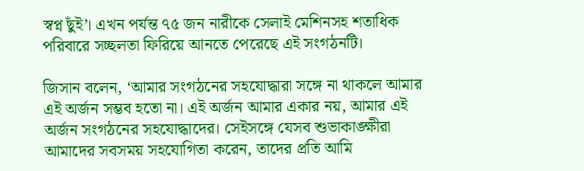স্বপ্ন ছুঁই’। এখন পর্যন্ত ৭৫ জন নারীকে সেলাই মেশিনসহ শতাধিক পরিবারে সচ্ছলতা ফিরিয়ে আনতে পেরেছে এই সংগঠনটি।

জিসান বলেন, ‘আমার সংগঠনের সহযোদ্ধারা সঙ্গে না থাকলে আমার এই অর্জন সম্ভব হতো না। এই অর্জন আমার একার নয়, আমার এই অর্জন সংগঠনের সহযোদ্ধাদের। সেইসঙ্গে যেসব শুভাকাঙ্ক্ষীরা আমাদের সবসময় সহযোগিতা করেন, তাদের প্রতি আমি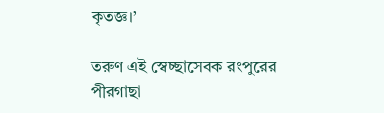কৃতজ্ঞ।’

তরুণ এই স্বেচ্ছাসেবক রংপুরের পীরগাছা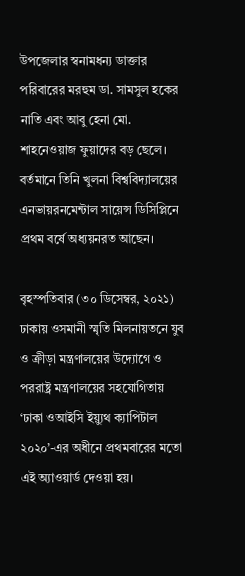উপজেলার স্বনামধন্য ডাক্তার পরিবারের মরহুম ডা. সামসুল হকের নাতি এবং আবু হেনা মো. শাহনেওয়াজ ফুয়াদের বড় ছেলে। বর্তমানে তিনি খুলনা বিশ্ববিদ্যালয়ের এনভায়রনমেন্টাল সায়েন্স ডিসিপ্লিনে প্রথম বর্ষে অধ্যয়নরত আছেন।

বৃহস্পতিবার (৩০ ডিসেম্বর, ২০২১) ঢাকায় ওসমানী স্মৃতি মিলনায়তনে যুব ও ক্রীড়া মন্ত্রণালয়ের উদ্যোগে ও পররাষ্ট্র মন্ত্রণালয়ের সহযোগিতায় ‘ঢাকা ওআইসি ইয়্যুথ ক্যাপিটাল ২০২০’-এর অধীনে প্রথমবারের মতো এই অ্যাওয়ার্ড দেওয়া হয়।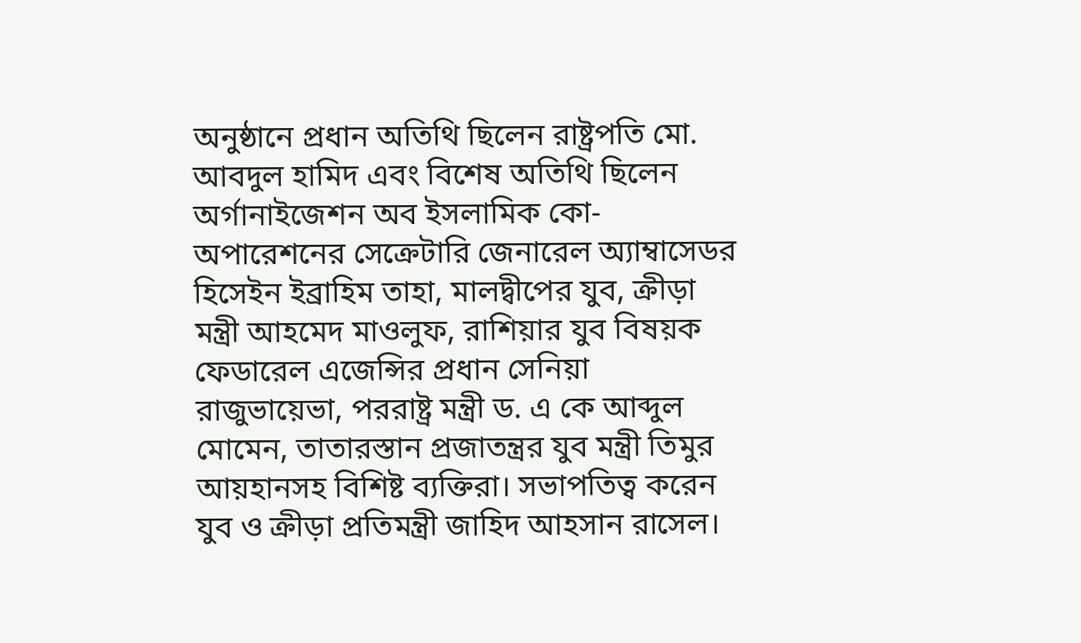অনুষ্ঠানে প্রধান অতিথি ছিলেন রাষ্ট্রপতি মো. আবদুল হামিদ এবং বিশেষ অতিথি ছিলেন অর্গানাইজেশন অব ইসলামিক কো-অপারেশনের সেক্রেটারি জেনারেল অ্যাম্বাসেডর হিসেইন ইব্রাহিম তাহা, মালদ্বীপের যুব, ক্রীড়া মন্ত্রী আহমেদ মাওলুফ, রাশিয়ার যুব বিষয়ক ফেডারেল এজেন্সির প্রধান সেনিয়া রাজুভায়েভা, পররাষ্ট্র মন্ত্রী ড. এ কে আব্দুল মোমেন, তাতারস্তান প্রজাতন্ত্রর যুব মন্ত্রী তিমুর আয়হানসহ বিশিষ্ট ব্যক্তিরা। সভাপতিত্ব করেন যুব ও ক্রীড়া প্রতিমন্ত্রী জাহিদ আহসান রাসেল।